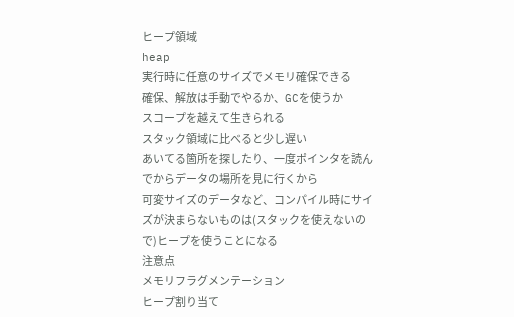ヒープ領域
heap
実行時に任意のサイズでメモリ確保できる
確保、解放は手動でやるか、GCを使うか
スコープを越えて生きられる
スタック領域に比べると少し遅い
あいてる箇所を探したり、一度ポインタを読んでからデータの場所を見に行くから
可変サイズのデータなど、コンパイル時にサイズが決まらないものは(スタックを使えないので)ヒープを使うことになる
注意点
メモリフラグメンテーション
ヒープ割り当て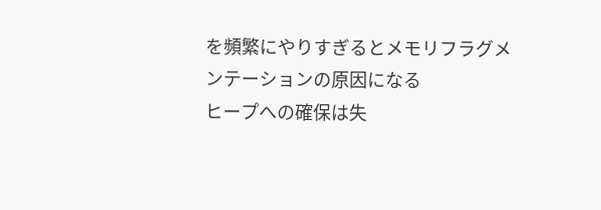を頻繁にやりすぎるとメモリフラグメンテーションの原因になる
ヒープへの確保は失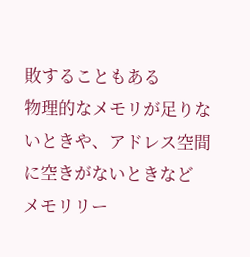敗することもある
物理的なメモリが足りないときや、アドレス空間に空きがないときなど
メモリリー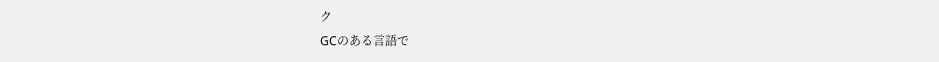ク
GCのある言語で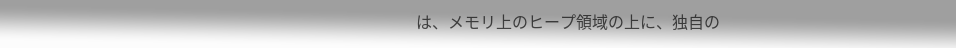は、メモリ上のヒープ領域の上に、独自の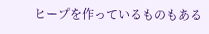ヒープを作っているものもある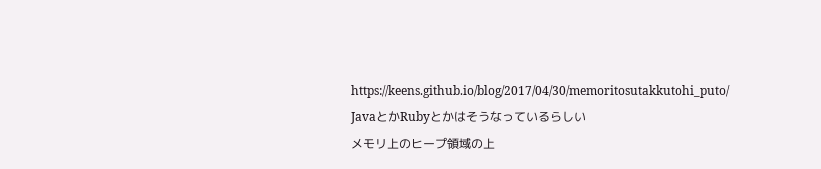https://keens.github.io/blog/2017/04/30/memoritosutakkutohi_puto/
JavaとかRubyとかはそうなっているらしい
メモリ上のヒープ領域の上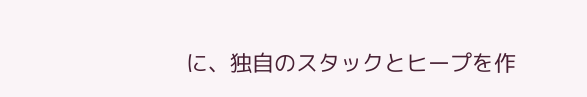に、独自のスタックとヒープを作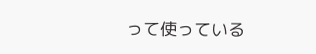って使っている